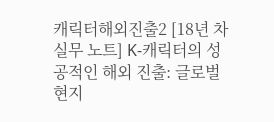캐릭터해외진출2 [18년 차 실무 노트] K-캐릭터의 성공적인 해외 진출: 글로벌 현지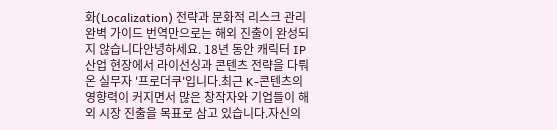화(Localization) 전략과 문화적 리스크 관리 완벽 가이드 번역만으로는 해외 진출이 완성되지 않습니다안녕하세요. 18년 동안 캐릭터 IP 산업 현장에서 라이선싱과 콘텐츠 전략을 다뤄온 실무자 '프로더쿠'입니다.최근 K-콘텐츠의 영향력이 커지면서 많은 창작자와 기업들이 해외 시장 진출을 목표로 삼고 있습니다.자신의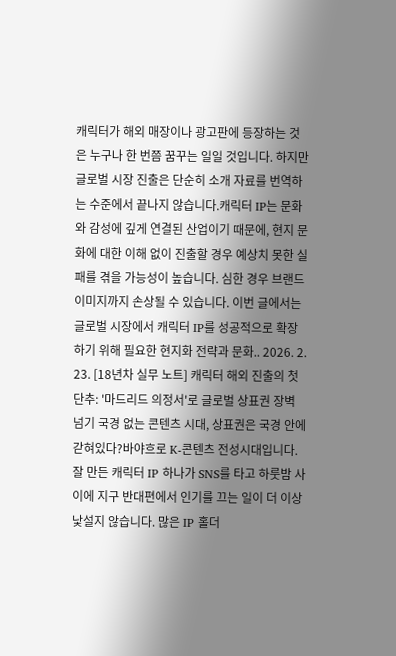캐릭터가 해외 매장이나 광고판에 등장하는 것은 누구나 한 번쯤 꿈꾸는 일일 것입니다. 하지만 글로벌 시장 진출은 단순히 소개 자료를 번역하는 수준에서 끝나지 않습니다.캐릭터 IP는 문화와 감성에 깊게 연결된 산업이기 때문에, 현지 문화에 대한 이해 없이 진출할 경우 예상치 못한 실패를 겪을 가능성이 높습니다. 심한 경우 브랜드 이미지까지 손상될 수 있습니다. 이번 글에서는 글로벌 시장에서 캐릭터 IP를 성공적으로 확장하기 위해 필요한 현지화 전략과 문화.. 2026. 2. 23. [18년차 실무 노트] 캐릭터 해외 진출의 첫 단추: '마드리드 의정서'로 글로벌 상표권 장벽 넘기 국경 없는 콘텐츠 시대, 상표권은 국경 안에 갇혀있다?바야흐로 K-콘텐츠 전성시대입니다. 잘 만든 캐릭터 IP 하나가 SNS를 타고 하룻밤 사이에 지구 반대편에서 인기를 끄는 일이 더 이상 낯설지 않습니다. 많은 IP 홀더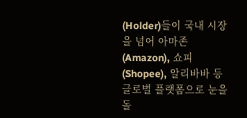(Holder)들이 국내 시장을 넘어 아마존(Amazon), 쇼피(Shopee), 알리바바 등 글로벌 플랫폼으로 눈을 돌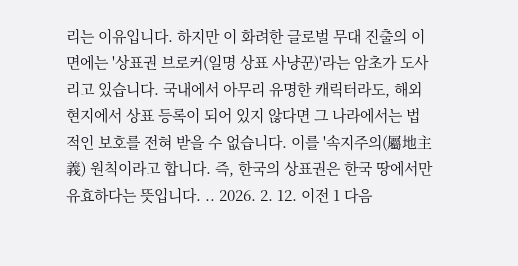리는 이유입니다. 하지만 이 화려한 글로벌 무대 진출의 이면에는 '상표권 브로커(일명 상표 사냥꾼)'라는 암초가 도사리고 있습니다. 국내에서 아무리 유명한 캐릭터라도, 해외 현지에서 상표 등록이 되어 있지 않다면 그 나라에서는 법적인 보호를 전혀 받을 수 없습니다. 이를 '속지주의(屬地主義) 원칙이라고 합니다. 즉, 한국의 상표권은 한국 땅에서만 유효하다는 뜻입니다. .. 2026. 2. 12. 이전 1 다음